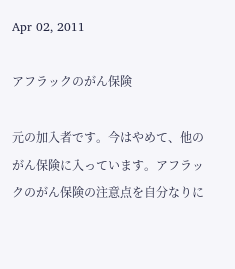Apr 02, 2011

アフラックのがん保険

元の加入者です。今はやめて、他のがん保険に入っています。アフラックのがん保険の注意点を自分なりに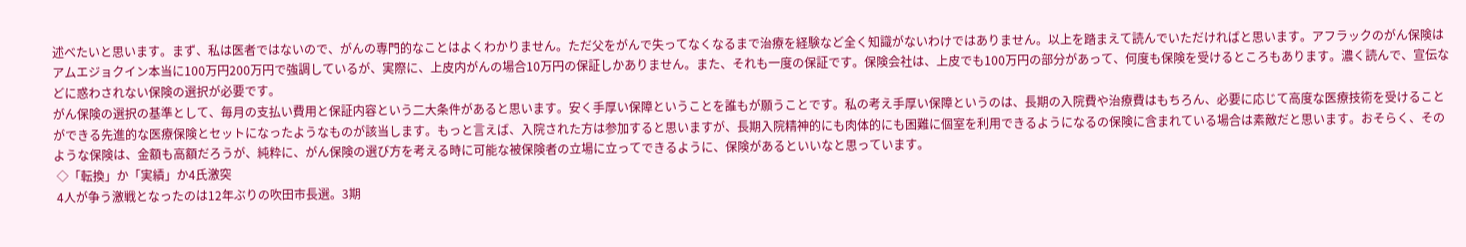述べたいと思います。まず、私は医者ではないので、がんの専門的なことはよくわかりません。ただ父をがんで失ってなくなるまで治療を経験など全く知識がないわけではありません。以上を踏まえて読んでいただければと思います。アフラックのがん保険はアムエジョクイン本当に100万円200万円で強調しているが、実際に、上皮内がんの場合10万円の保証しかありません。また、それも一度の保証です。保険会社は、上皮でも100万円の部分があって、何度も保険を受けるところもあります。濃く読んで、宣伝などに惑わされない保険の選択が必要です。
がん保険の選択の基準として、毎月の支払い費用と保証内容という二大条件があると思います。安く手厚い保障ということを誰もが願うことです。私の考え手厚い保障というのは、長期の入院費や治療費はもちろん、必要に応じて高度な医療技術を受けることができる先進的な医療保険とセットになったようなものが該当します。もっと言えば、入院された方は参加すると思いますが、長期入院精神的にも肉体的にも困難に個室を利用できるようになるの保険に含まれている場合は素敵だと思います。おそらく、そのような保険は、金額も高額だろうが、純粋に、がん保険の選び方を考える時に可能な被保険者の立場に立ってできるように、保険があるといいなと思っています。
 ◇「転換」か「実績」か4氏激突
 4人が争う激戦となったのは12年ぶりの吹田市長選。3期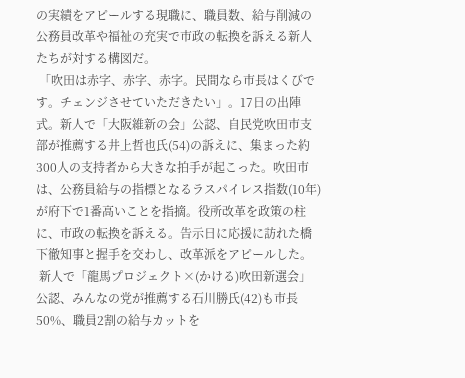の実績をアピールする現職に、職員数、給与削減の公務員改革や福祉の充実で市政の転換を訴える新人たちが対する構図だ。
 「吹田は赤字、赤字、赤字。民間なら市長はくびです。チェンジさせていただきたい」。17日の出陣式。新人で「大阪維新の会」公認、自民党吹田市支部が推薦する井上哲也氏(54)の訴えに、集まった約300人の支持者から大きな拍手が起こった。吹田市は、公務員給与の指標となるラスパイレス指数(10年)が府下で1番高いことを指摘。役所改革を政策の柱に、市政の転換を訴える。告示日に応援に訪れた橋下徹知事と握手を交わし、改革派をアピールした。
 新人で「龍馬プロジェクト×(かける)吹田新選会」公認、みんなの党が推薦する石川勝氏(42)も市長50%、職員2割の給与カットを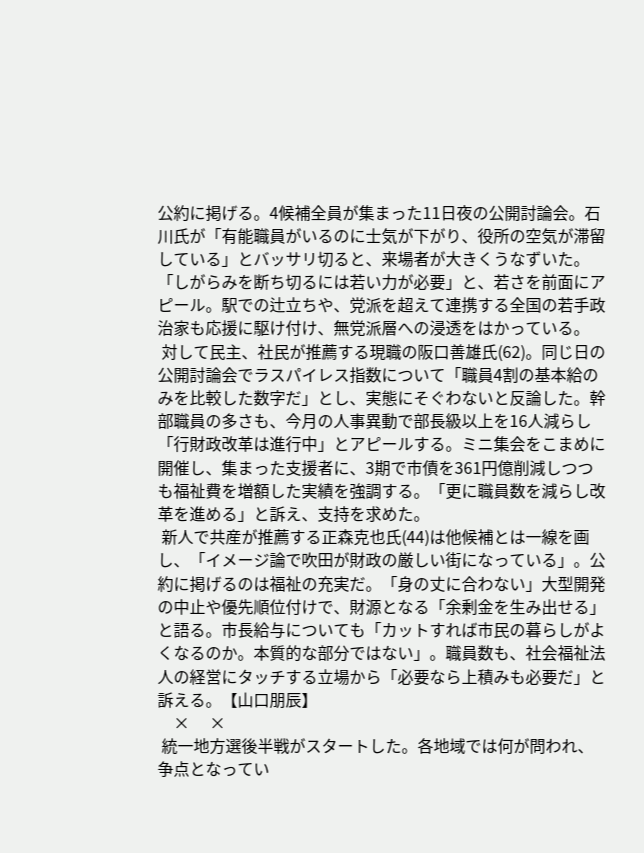公約に掲げる。4候補全員が集まった11日夜の公開討論会。石川氏が「有能職員がいるのに士気が下がり、役所の空気が滞留している」とバッサリ切ると、来場者が大きくうなずいた。「しがらみを断ち切るには若い力が必要」と、若さを前面にアピール。駅での辻立ちや、党派を超えて連携する全国の若手政治家も応援に駆け付け、無党派層への浸透をはかっている。
 対して民主、社民が推薦する現職の阪口善雄氏(62)。同じ日の公開討論会でラスパイレス指数について「職員4割の基本給のみを比較した数字だ」とし、実態にそぐわないと反論した。幹部職員の多さも、今月の人事異動で部長級以上を16人減らし「行財政改革は進行中」とアピールする。ミニ集会をこまめに開催し、集まった支援者に、3期で市債を361円億削減しつつも福祉費を増額した実績を強調する。「更に職員数を減らし改革を進める」と訴え、支持を求めた。
 新人で共産が推薦する正森克也氏(44)は他候補とは一線を画し、「イメージ論で吹田が財政の厳しい街になっている」。公約に掲げるのは福祉の充実だ。「身の丈に合わない」大型開発の中止や優先順位付けで、財源となる「余剰金を生み出せる」と語る。市長給与についても「カットすれば市民の暮らしがよくなるのか。本質的な部分ではない」。職員数も、社会福祉法人の経営にタッチする立場から「必要なら上積みも必要だ」と訴える。【山口朋辰】
    ×     ×
 統一地方選後半戦がスタートした。各地域では何が問われ、争点となってい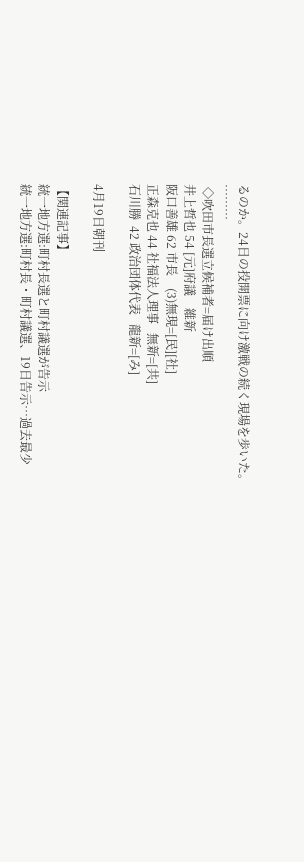るのか。24日の投開票に向け激戦の続く現場を歩いた。
………
 ◇吹田市長選立候補者=届け出順
井上哲也 54 [元]府議    維新
阪口善雄 62 市長    (3)無現=[民][社]
正森克也 44 社福法人理事   無新=[共]
石川勝  42 政治団体代表   龍新=[み]

4月19日朝刊

【関連記事】
統一地方選:町村長選と町村議選が告示
統一地方選:町村長・町村議選、19日告示…過去最少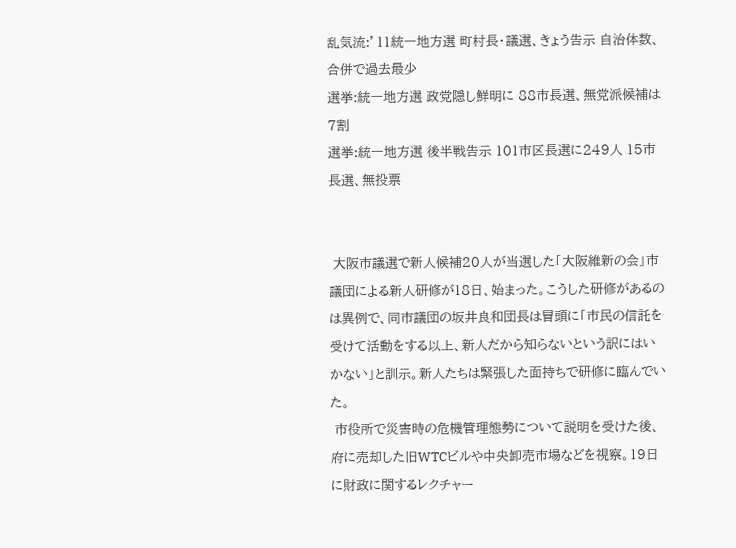乱気流:’11統一地方選 町村長・議選、きょう告示 自治体数、合併で過去最少
選挙:統一地方選 政党隠し鮮明に 88市長選、無党派候補は7割
選挙:統一地方選 後半戦告示 101市区長選に249人 15市長選、無投票


 大阪市議選で新人候補20人が当選した「大阪維新の会」市議団による新人研修が18日、始まった。こうした研修があるのは異例で、同市議団の坂井良和団長は冒頭に「市民の信託を受けて活動をする以上、新人だから知らないという訳にはいかない」と訓示。新人たちは緊張した面持ちで研修に臨んでいた。
 市役所で災害時の危機管理態勢について説明を受けた後、府に売却した旧WTCビルや中央卸売市場などを視察。19日に財政に関するレクチャー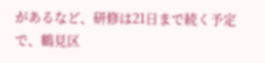があるなど、研修は21日まで続く予定で、鶴見区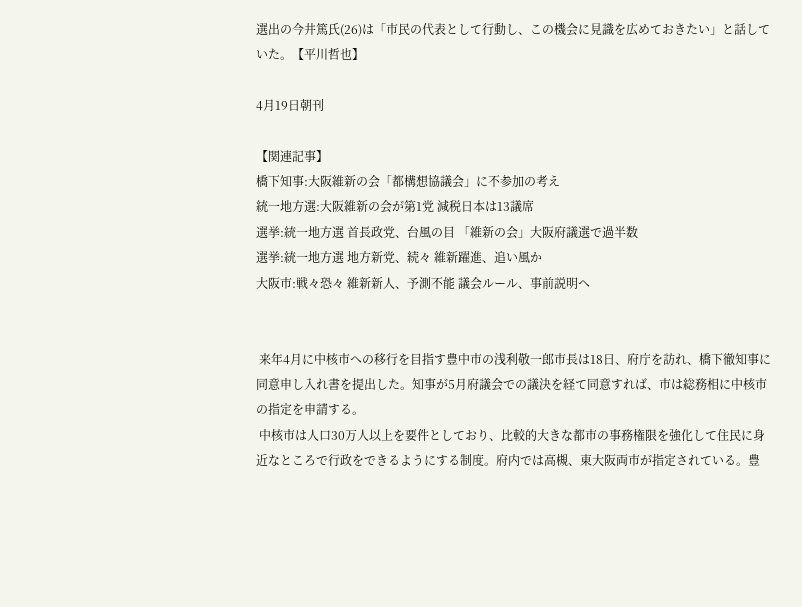選出の今井篤氏(26)は「市民の代表として行動し、この機会に見識を広めておきたい」と話していた。【平川哲也】

4月19日朝刊

【関連記事】
橋下知事:大阪維新の会「都構想協議会」に不参加の考え
統一地方選:大阪維新の会が第1党 減税日本は13議席
選挙:統一地方選 首長政党、台風の目 「維新の会」大阪府議選で過半数
選挙:統一地方選 地方新党、続々 維新躍進、追い風か
大阪市:戦々恐々 維新新人、予測不能 議会ルール、事前説明へ


 来年4月に中核市への移行を目指す豊中市の浅利敬一郎市長は18日、府庁を訪れ、橋下徹知事に同意申し入れ書を提出した。知事が5月府議会での議決を経て同意すれば、市は総務相に中核市の指定を申請する。
 中核市は人口30万人以上を要件としており、比較的大きな都市の事務権限を強化して住民に身近なところで行政をできるようにする制度。府内では高槻、東大阪両市が指定されている。豊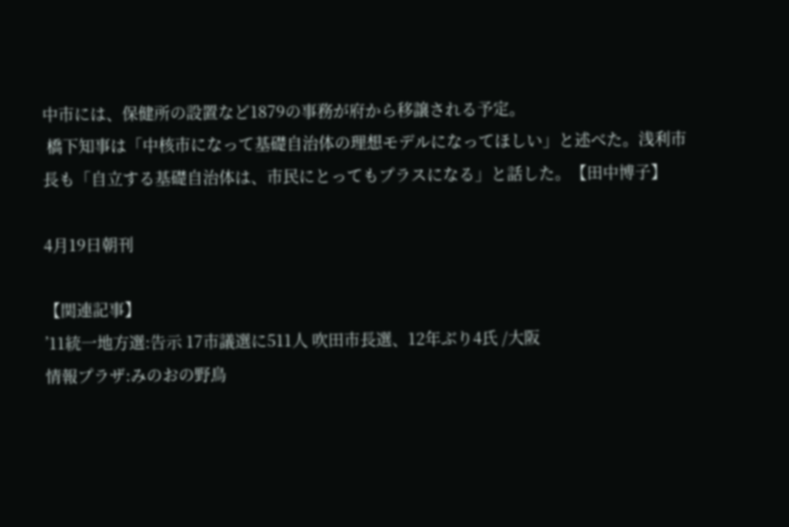中市には、保健所の設置など1879の事務が府から移譲される予定。
 橋下知事は「中核市になって基礎自治体の理想モデルになってほしい」と述べた。浅利市長も「自立する基礎自治体は、市民にとってもプラスになる」と話した。【田中博子】

4月19日朝刊

【関連記事】
’11統一地方選:告示 17市議選に511人 吹田市長選、12年ぶり4氏 /大阪
情報プラザ:みのおの野鳥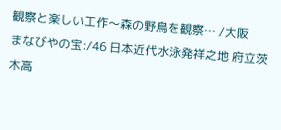観察と楽しい工作〜森の野鳥を観察… /大阪
まなびやの宝:/46 日本近代水泳発祥之地 府立茨木高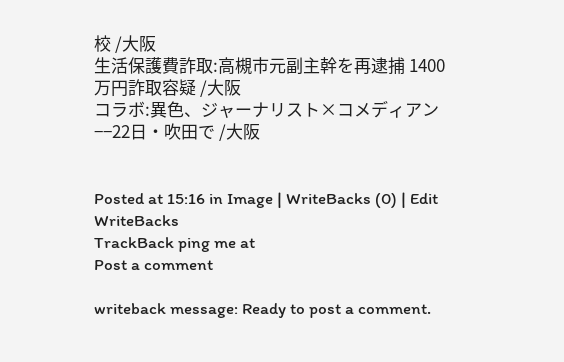校 /大阪
生活保護費詐取:高槻市元副主幹を再逮捕 1400万円詐取容疑 /大阪
コラボ:異色、ジャーナリスト×コメディアン−−22日・吹田で /大阪


Posted at 15:16 in Image | WriteBacks (0) | Edit
WriteBacks
TrackBack ping me at
Post a comment

writeback message: Ready to post a comment.